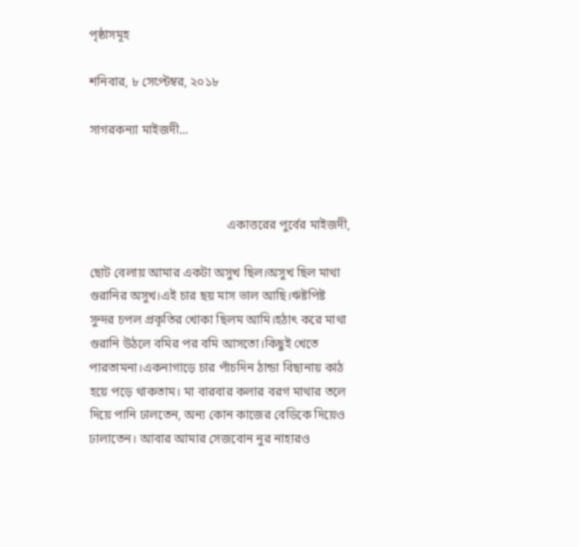পৃষ্ঠাসমূহ

শনিবার, ৮ সেপ্টেম্বর, ২০১৮

সাগরকন্যা মাইজদী...



                                            একাত্তরের পুর্বের মাইজদী,

ছোট বেলায় আমার একটা অসুখ ছিল।অসুখ ছিল মাথা গুরানির অসুখ।এই চার ছয় মাস ভাল আছি।ঋষ্টপিষ্ট সুন্দর চপল প্রকৃতির খোকা ছিলম আমি।হঠাৎ করে মাথা গুরানি উঠলে বমির পর বমি আসতো।কিছুই খেতে পারতামনা।একনাগাড়ে চার পাঁচদিন ঠান্ডা বিছানায় কাঠ হয়ে পড়ে থাকতাম। মা বারবার কলার বরগ মাথার তলে দিয়ে পানি ঢালতেন, অন্য কোন কাজের বেডিকে দিয়েও ঢালাতেন। আবার আমার সেজবোন নুর নাহারও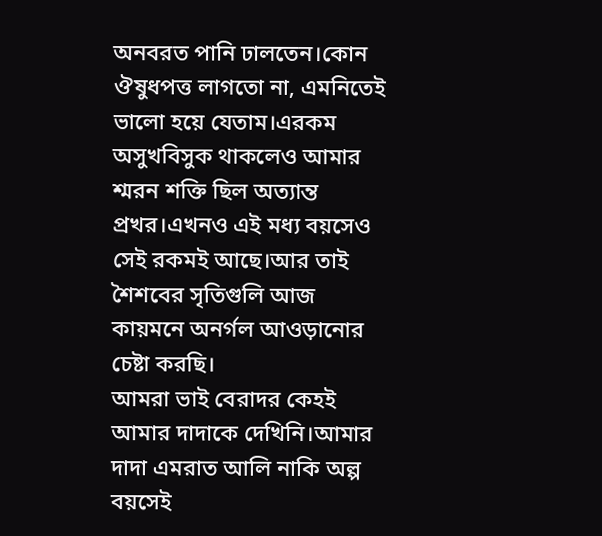অনবরত পানি ঢালতেন।কোন ঔষুধপত্ত লাগতো না, এমনিতেই ভালো হয়ে যেতাম।এরকম অসুখবিসুক থাকলেও আমার শ্মরন শক্তি ছিল অত্যান্ত প্রখর।এখনও এই মধ্য বয়সেও সেই রকমই আছে।আর তাই শৈশবের সৃতিগুলি আজ কায়মনে অনর্গল আওড়ানোর চেষ্টা করছি।
আমরা ভাই বেরাদর কেহই আমার দাদাকে দেখিনি।আমার দাদা এমরাত আলি নাকি অল্প বয়সেই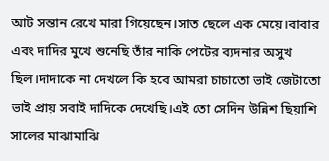আট সন্তান রেখে মারা গিয়েছেন।সাত ছেলে এক মেয়ে।বাবার  এবং দাদির মুখে শুনেছি তাঁর নাকি পেটের ব্যদনার অসুখ ছিল।দাদাকে না দেখলে কি হবে আমরা চাচাতো ভাই জেটাতো ভাই প্রায় সবাই দাদিকে দেখেছি।এই তো সেদিন উন্নিশ ছিয়াশি সালের মাঝামাঝি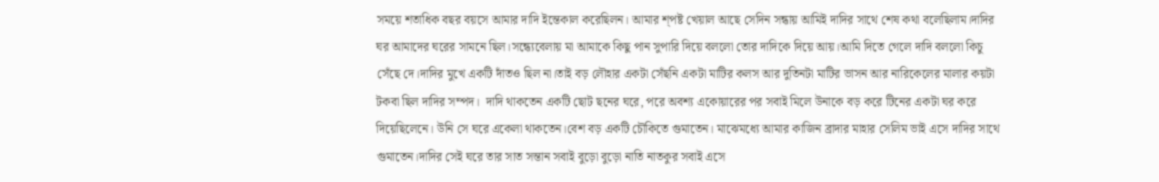সময়ে শতাধিক বছর বয়সে আমার দাদি ইন্তেকাল করেছিলন। আমার শ্পষ্ট খেয়াল আছে সেদিন সন্ধায় আমিই দাদির সাথে শেষ কথা বলেছিলাম।দাদির ঘর আমাদের ঘরের সামনে ছিল।সন্ধ্যেবেলায় মা আমাকে কিছু পান সুপারি দিয়ে বললো তোর দাদিকে দিয়ে আয়।আমি দিতে গেলে দাদি বললো কিচু সেঁছে দে।দাদির মুখে একটি দাঁতও ছিল না।তাই বড় লৌহার একটা সেঁছনি একটা মাটির কলস আর দুতিনটা মাটির ভাসন আর নারিকেলের মালার কয়টা  টকবা ছিল দাদির সম্পদ।  দাদি থাকতেন একটি ছোট ছনের ঘরে, পরে অবশ্য একোয়ারের পর সবাই মিলে উনাকে বড় করে টিনের একটা ঘর করে দিয়েছিলেনে। উনি সে ঘরে একেলা থাকতেন।বেশ বড় একটি চৌকিতে গুমাতেন। মাঝেমধ্যে আমার কাজিন ব্রাদার মাহার সেলিম ভাই এসে দাদির সাথে গুমাতেন।দাদির সেই ঘরে তার সাত সন্তান সবাই বুড়ো বুড়ো নাতি নাতকুর সবাই এসে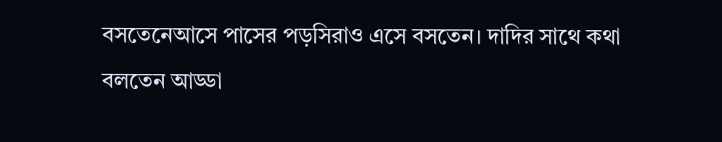বসতেনেআসে পাসের পড়সিরাও এসে বসতেন। দাদির সাথে কথা বলতেন আড্ডা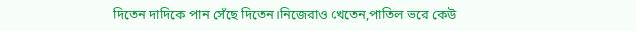দিতেন দাদিকে পান সেঁছে দিতেন।নিজেরাও খেতেন,পাতিল ভরে কেউ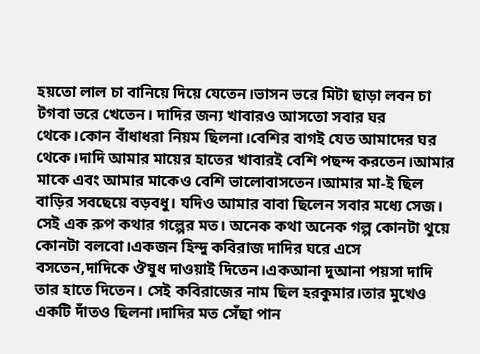হয়তো লাল চা বানিয়ে দিয়ে যেতেন।ভাসন ভরে মিটা ছাড়া লবন চা টগবা ভরে খেতেন। দাদির জন্য খাবারও আসতো সবার ঘর থেকে।কোন বাঁধাধরা নিয়ম ছিলনা।বেশির বাগই যেত আমাদের ঘর থেকে।দাদি আমার মায়ের হাতের খাবারই বেশি পছন্দ করতেন।আমার মাকে এবং আমার মাকেও বেশি ভালোবাসতেন।আমার মা-ই ছিল বাড়ির সবছেয়ে বড়বধু। যদিও আমার বাবা ছিলেন সবার মধ্যে সেজ।
সেই এক রুপ কথার গল্পের মত। অনেক কথা অনেক গল্প কোনটা থুয়ে কোনটা বলবো।একজন হিন্দু কবিরাজ দাদির ঘরে এসে বসতেন,দাদিকে ঔষুধ দাওয়াই দিতেন।একআনা দুআনা পয়সা দাদি তার হাতে দিতেন। সেই কবিরাজের নাম ছিল হরকুমার।তার মুখেও একটি দাঁতও ছিলনা।দাদির মত সেঁছা পান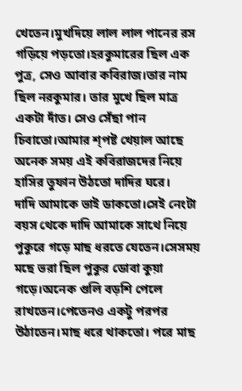খেতেন।মুখদিয়ে লাল লাল পানের রস গড়িয়ে পড়তো।হরকুমারের ছিল এক পুত্র, সেও আবার কবিরাজ।তার নাম ছিল নরকুমার। তার মুখে ছিল মাত্র একটা দাঁত। সেও সেঁছা পান চিবাতো।আমার শ্পষ্ট খেয়াল আছে অনেক সময় এই কবিরাজদের নিয়ে হাসির তুফান উঠতো দাদির ঘরে।
দাদি আমাকে ভাই ডাকতো।সেই নেংটা বয়স থেকে দাদি আমাকে সাথে নিয়ে পুকুরে গড়ে মাছ ধরতে যেতেন।সেসময় মছে ভরা ছিল পুকুর ডোবা কুয়া গড়ে।অনেক গুলি বড়শি পেলে রাখতেন।পেতেনও একটু পরপর উঠাতেন।মাছ ধরে থাকতো। পরে মাছ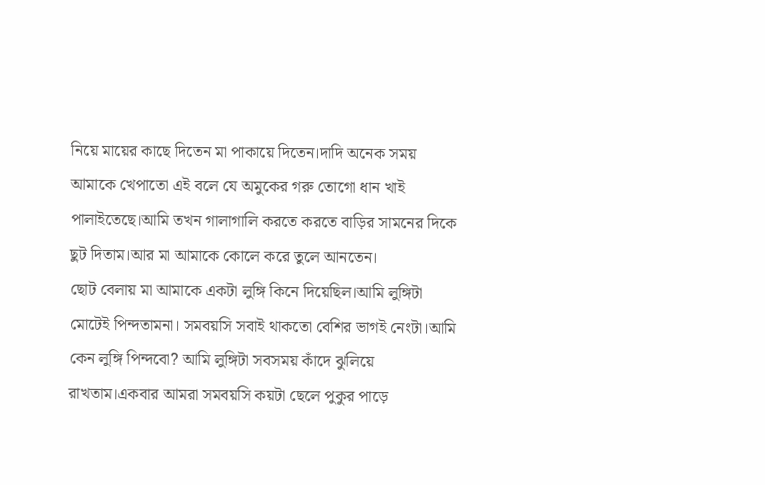নিয়ে মায়ের কাছে দিতেন মা পাকায়ে দিতেন।দাদি অনেক সময় আমাকে খেপাতো এই বলে যে অমুকের গরু তোগো ধান খাই পালাইতেছে।আমি তখন গালাগালি করতে করতে বাড়ির সামনের দিকে ছুট দিতাম।আর মা আমাকে কোলে করে তুলে আনতেন।
ছোট বেলায় মা আমাকে একটা লুঙ্গি কিনে দিয়েছিল।আমি লুঙ্গিটা মোটেই পিন্দতামনা। সমবয়সি সবাই থাকতো বেশির ভাগই নেংটা।আমি কেন লুঙ্গি পিন্দবো? আমি লুঙ্গিটা সবসময় কাঁদে ঝুলিয়ে রাখতাম।একবার আমরা সমবয়সি কয়টা ছেলে পুকুর পাড়ে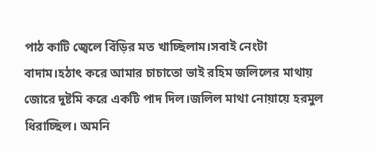পাঠ কাটি জ্বেলে বিঁড়ির মত খাচ্ছিলাম।সবাই নেংটা বাদাম।হঠাৎ করে আমার চাচাতো ভাই রহিম জলিলের মাথায় জোরে দুষ্টমি করে একটি পাদ দিল।জলিল মাথা নোয়ায়ে হরমুল ধিরাচ্ছিল। অমনি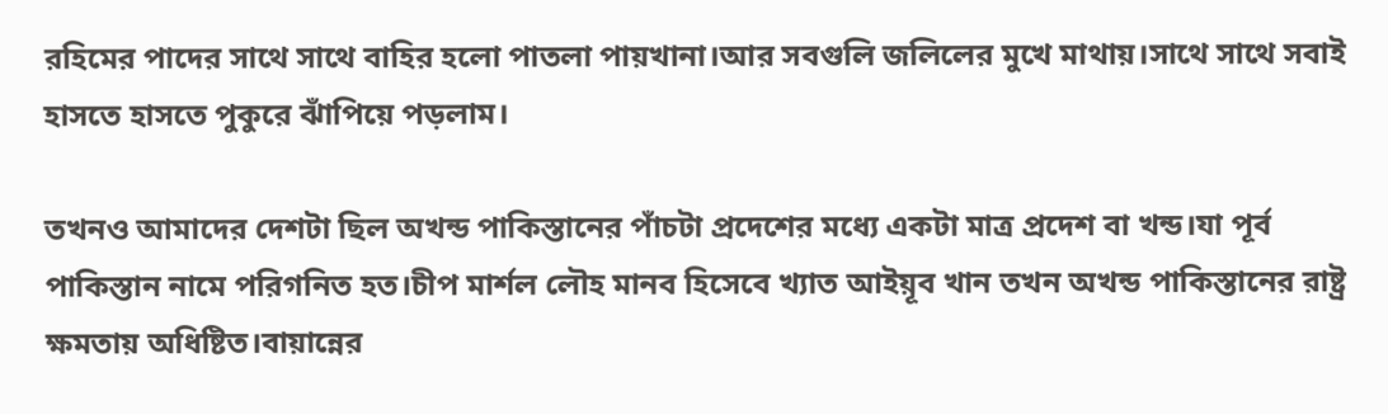রহিমের পাদের সাথে সাথে বাহির হলো পাতলা পায়খানা।আর সবগুলি জলিলের মুখে মাথায়।সাথে সাথে সবাই হাসতে হাসতে পুকুরে ঝাঁপিয়ে পড়লাম।

তখনও আমাদের দেশটা ছিল অখন্ড পাকিস্তানের পাঁচটা প্রদেশের মধ্যে একটা মাত্র প্রদেশ বা খন্ড।যা পূর্ব পাকিস্তান নামে পরিগনিত হত।চীপ মার্শল লৌহ মানব হিসেবে খ্যাত আইয়ূব খান তখন অখন্ড পাকিস্তানের রাষ্ট্র ক্ষমতায় অধিষ্টিত।বায়ান্নের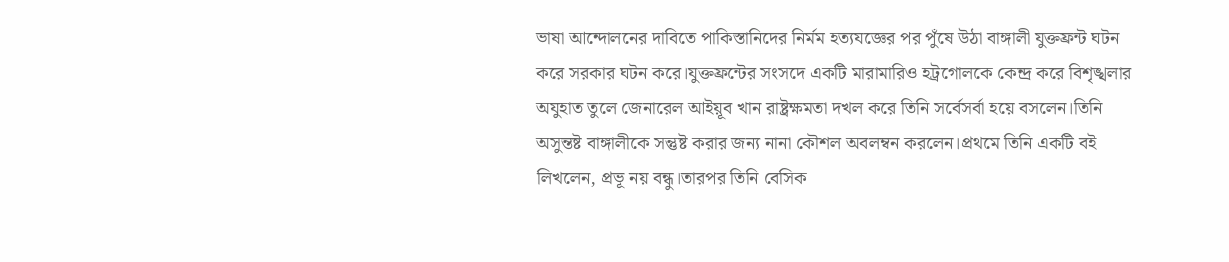ভাষা আন্দোলনের দাবিতে পাকিস্তানিদের নির্মম হত্যযজ্ঞের পর পুঁষে উঠা বাঙ্গালী যুক্তফ্রন্ট ঘটন করে সরকার ঘটন করে।যুক্তফ্রন্টের সংসদে একটি মারামারিও হট্রগোলকে কেন্দ্র করে বিশৃঙ্খলার অযুহাত তুলে জেনারেল আইয়ূব খান রাষ্ট্রক্ষমতা দখল করে তিনি সর্বেসর্বা হয়ে বসলেন।তিনি অসুন্তষ্ট বাঙ্গালীকে সন্তুষ্ট করার জন্য নানা কৌশল অবলম্বন করলেন।প্রথমে তিনি একটি বই লিখলেন, প্রভূ নয় বন্ধু।তারপর তিনি বেসিক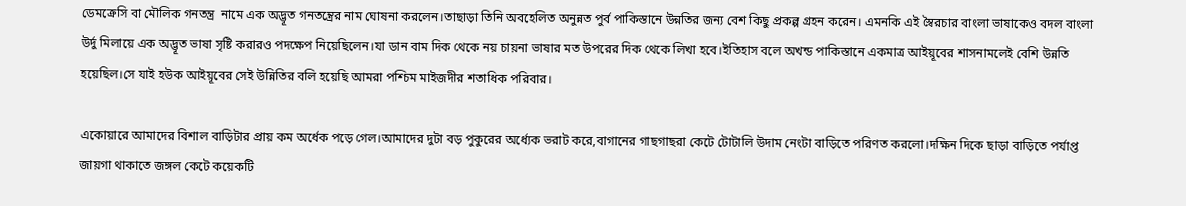ডেমক্রেসি বা মৌলিক গনতন্ত্র  নামে এক অদ্ভূত গনতন্ত্রের নাম ঘোষনা করলেন।তাছাড়া তিনি অবহেলিত অনুন্নত পুর্ব পাকিস্তানে উন্নতির জন্য বেশ কিছু প্রকল্প গ্রহন করেন। এমনকি এই স্বৈরচার বাংলা ভাষাকেও বদল বাংলা উর্দু মিলায়ে এক অদ্ভূত ভাষা সৃষ্টি করারও পদক্ষেপ নিয়েছিলেন।যা ডান বাম দিক থেকে নয় চায়না ভাষার মত উপরের দিক থেকে লিখা হবে।ইতিহাস বলে অখন্ড পাকিস্তানে একমাত্র আইয়ূবের শাসনামলেই বেশি উন্নতি হয়েছিল।সে যাই হউক আইয়ূবের সেই উন্নিতির বলি হয়েছি আমরা পশ্চিম মাইজদীর শতাধিক পরিবার।

একোয়ারে আমাদের বিশাল বাড়িটার প্রায় কম অর্ধেক পড়ে গেল।আমাদের দুটা বড় পুকুরের অর্ধ্যেক ভরাট করে,বাগানের গাছগাছরা কেটে টোটালি উদাম নেংটা বাড়িতে পরিণত করলো।দক্ষিন দিকে ছাড়া বাড়িতে পর্যাপ্ত জায়গা থাকাতে জঙ্গল কেটে কয়েকটি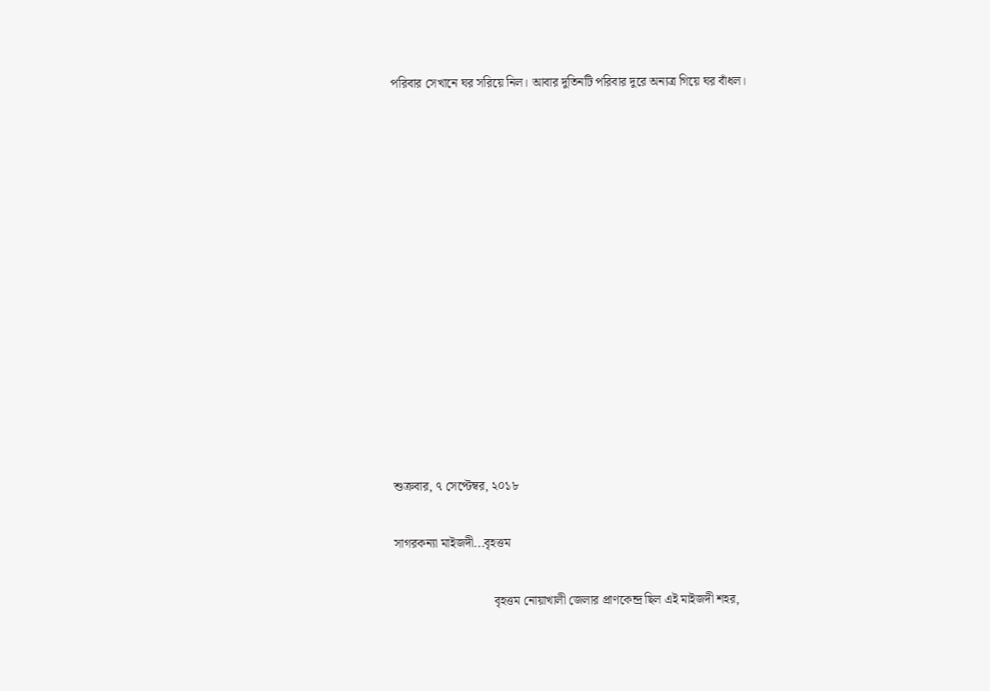পরিবার সেখানে ঘর সরিয়ে নিল। আবার দুতিনটি পরিবার দুরে অন্যত্র গিয়ে ঘর বাঁধল।













শুক্রবার, ৭ সেপ্টেম্বর, ২০১৮

সাগরকন্যা মাইজদী...বৃহত্তম

                                বৃহত্তম নোয়াখালী জেলার প্রাণকেন্দ্র ছিল এই মাইজদী শহর,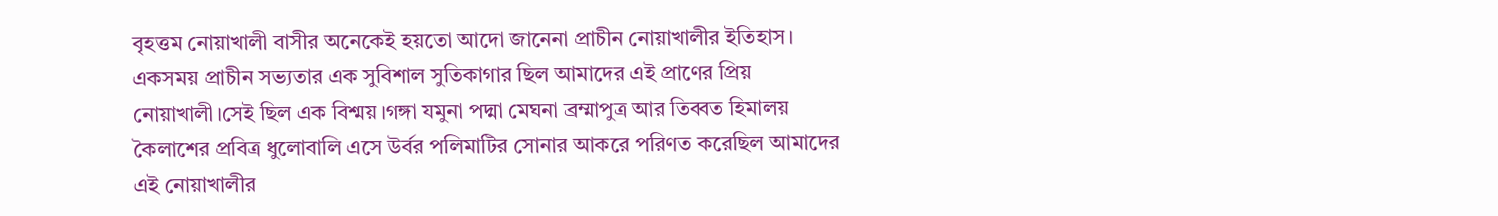বৃহত্তম নোয়াখালী বাসীর অনেকেই হয়তো আদো জানেনা প্রাচীন নোয়াখালীর ইতিহাস। একসময় প্রাচীন সভ্যতার এক সুবিশাল সুতিকাগার ছিল আমাদের এই প্রাণের প্রিয় নোয়াখালী।সেই ছিল এক বিশ্ময়।গঙ্গা যমুনা পদ্মা মেঘনা ব্রম্মাপুত্র আর তিব্বত হিমালয় কৈলাশের প্রবিত্র ধুলোবালি এসে উর্বর পলিমাটির সোনার আকরে পরিণত করেছিল আমাদের এই নোয়াখালীর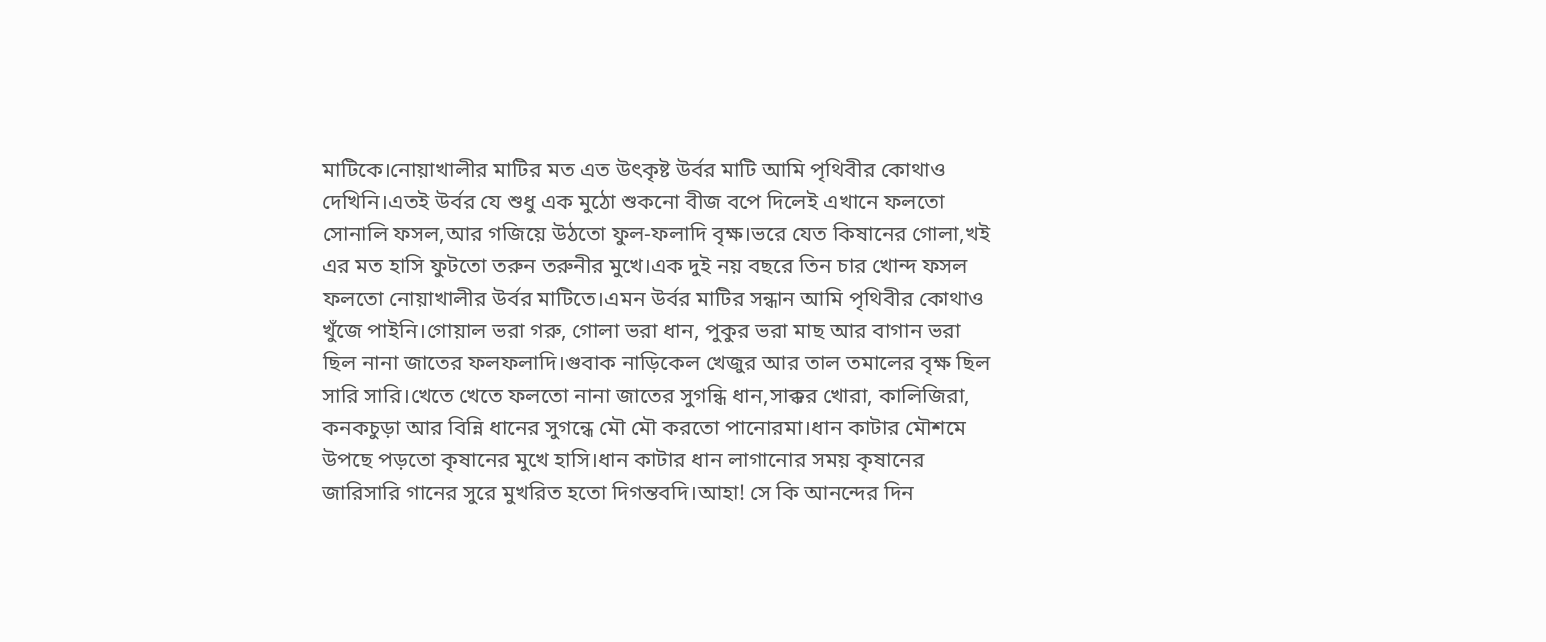মাটিকে।নোয়াখালীর মাটির মত এত উৎকৃষ্ট উর্বর মাটি আমি পৃথিবীর কোথাও দেখিনি।এতই উর্বর যে শুধু এক মুঠো শুকনো বীজ বপে দিলেই এখানে ফলতো সোনালি ফসল,আর গজিয়ে উঠতো ফুল-ফলাদি বৃক্ষ।ভরে যেত কিষানের গোলা,খই এর মত হাসি ফুটতো তরুন তরুনীর মুখে।এক দুই নয় বছরে তিন চার খোন্দ ফসল ফলতো নোয়াখালীর উর্বর মাটিতে।এমন উর্বর মাটির সন্ধান আমি পৃথিবীর কোথাও খুঁজে পাইনি।গোয়াল ভরা গরু, গোলা ভরা ধান, পুকুর ভরা মাছ আর বাগান ভরা ছিল নানা জাতের ফলফলাদি।গুবাক নাড়িকেল খেজুর আর তাল তমালের বৃক্ষ ছিল সারি সারি।খেতে খেতে ফলতো নানা জাতের সুগন্ধি ধান,সাক্কর খোরা, কালিজিরা, কনকচুড়া আর বিন্নি ধানের সুগন্ধে মৌ মৌ করতো পানোরমা।ধান কাটার মৌশমে উপছে পড়তো কৃষানের মুখে হাসি।ধান কাটার ধান লাগানোর সময় কৃষানের জারিসারি গানের সুরে মুখরিত হতো দিগন্তবদি।আহা! সে কি আনন্দের দিন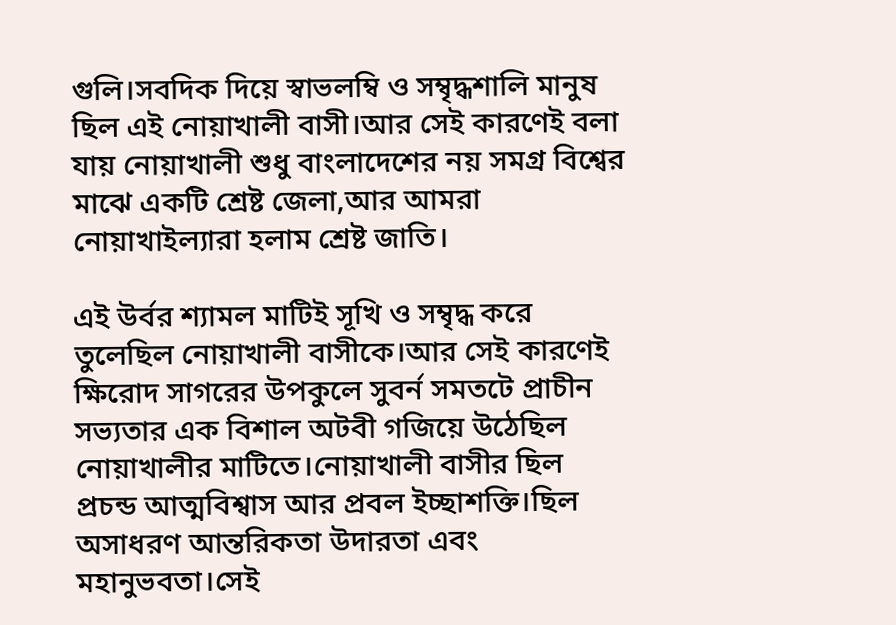গুলি।সবদিক দিয়ে স্বাভলম্বি ও সম্বৃদ্ধশালি মানুষ ছিল এই নোয়াখালী বাসী।আর সেই কারণেই বলা যায় নোয়াখালী শুধু বাংলাদেশের নয় সমগ্র বিশ্বের মাঝে একটি শ্রেষ্ট জেলা,আর আমরা নোয়াখাইল্যারা হলাম শ্রেষ্ট জাতি।

এই উর্বর শ্যামল মাটিই সূখি ও সম্বৃদ্ধ করে তুলেছিল নোয়াখালী বাসীকে।আর সেই কারণেই ক্ষিরোদ সাগরের উপকুলে সুবর্ন সমতটে প্রাচীন সভ্যতার এক বিশাল অটবী গজিয়ে উঠেছিল নোয়াখালীর মাটিতে।নোয়াখালী বাসীর ছিল প্রচন্ড আত্মবিশ্বাস আর প্রবল ইচ্ছাশক্তি।ছিল অসাধরণ আন্তরিকতা উদারতা এবং মহানুভবতা।সেই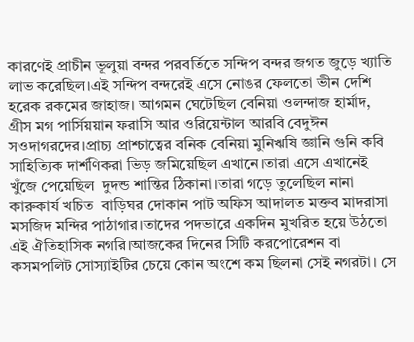কারণেই প্রাচীন ভূলুয়া বন্দর পরবর্তিতে সন্দিপ বন্দর জগত জুড়ে খ্যাতি লাভ করেছিল।এই সন্দিপ বন্দরেই এসে নোঙর ফেলতো ভীন দেশি হরেক রকমের জাহাজ। আগমন ঘেটেছিল বেনিয়া ওলন্দাজ হার্মাদ, গ্রীস মগ পার্সিয়য়ান ফরাসি আর ওরিয়েন্টাল আরবি বেদুঈন সওদাগরদের।প্রাচ্য প্রাশ্চাত্বের বনিক বেনিয়া মুনিঋষি জ্ঞানি গুনি কবি সাহিত্যিক দার্শণিকরা ভিড় জমিয়েছিল এখানে।তারা এসে এখানেই খুঁজে পেয়েছিল  দুদন্ড শান্তির ঠিকানা।তারা গড়ে তুলেছিল নানা কারুকার্য খচিত  বাড়িঘর দোকান পাট অফিস আদালত মক্তব মাদরাসা মসজিদ মন্দির পাঠাগার।তাদের পদভারে একদিন মুখরিত হয়ে উঠতো এই ঐতিহাসিক নগরি।আজকের দিনের সিটি করপোরেশন বা কসমপলিট সোস্যাইটির চেয়ে কোন অংশে কম ছিলনা সেই নগরটা। সে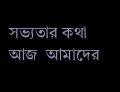সভ্যতার কথা আজ  আমাদের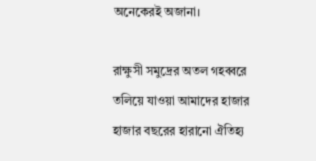অনেকেরই অজানা।

রাক্ষুসী সমুদ্রের অতল গহব্বরে তলিয়ে যাওয়া আমাদের হাজার হাজার বছরের হারানো ঐতিহ্য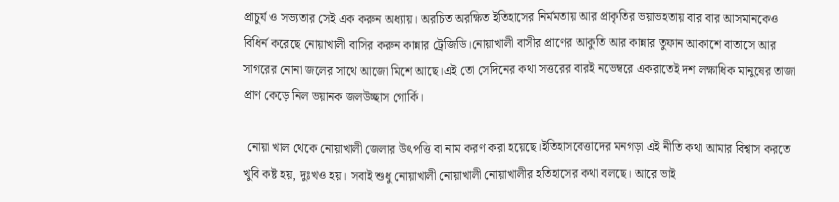প্রাচুর্য ও সভ্যতার সেই এক করুন অধ্যায়। অরচিত অরক্ষিত ইতিহাসের নির্মমতায় আর প্রাকৃতির ভয়াভহতায় বার বার আসমানকেও বিধির্ন করেছে নোয়াখালী বাসির করুন কান্নার ট্রেজিডি।নোয়াখালী বাসীর প্রাণের আকুতি আর কান্নার তুফান আকাশে বাতাসে আর সাগরের নোনা জলের সাথে আজো মিশে আছে।এই তো সেদিনের কথা সত্তরের বারই নভেম্বরে একরাতেই দশ লক্ষাধিক মানুষের তাজা প্রাণ কেড়ে নিল ভয়ানক জলউচ্ছাস গোর্কি।

 নোয়া খাল থেকে নোয়াখালী জেলার উৎপত্তি বা নাম করণ করা হয়েছে।ইতিহাসবেত্তাদের মনগড়া এই নীতি কথা আমার বিশ্বাস করতে খুবি কষ্ট হয়, দুঃখও হয়। সবাই শুধু নোয়াখালী নোয়াখালী নোয়াখালীর হতিহাসের কথা বলছে। আরে ভাই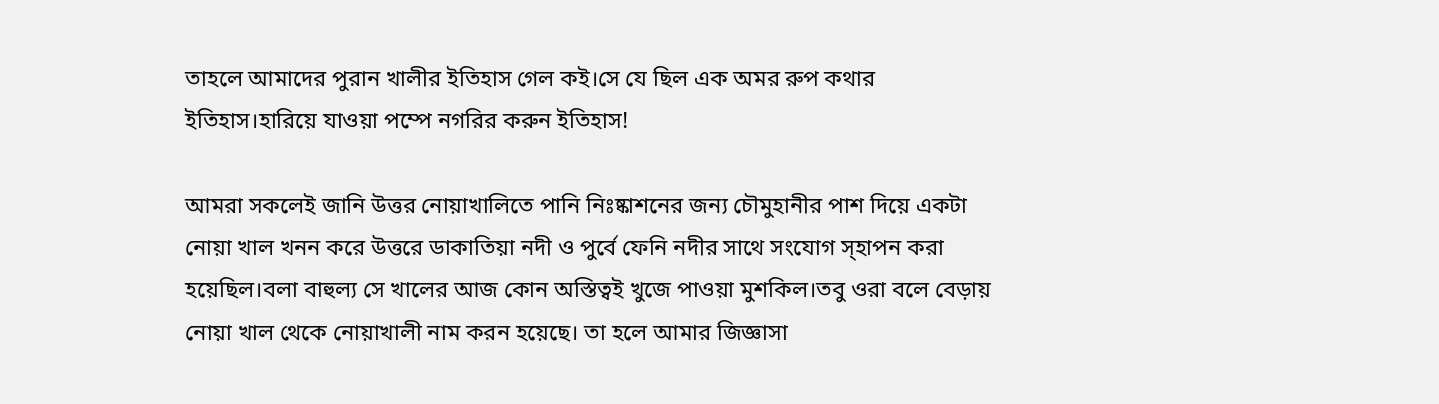তাহলে আমাদের পুরান খালীর ইতিহাস গেল কই।সে যে ছিল এক অমর রুপ কথার ইতিহাস।হারিয়ে যাওয়া পম্পে নগরির করুন ইতিহাস!

আমরা সকলেই জানি উত্তর নোয়াখালিতে পানি নিঃষ্কাশনের জন্য চৌমুহানীর পাশ দিয়ে একটা নোয়া খাল খনন করে উত্তরে ডাকাতিয়া নদী ও পুর্বে ফেনি নদীর সাথে সংযোগ স্হাপন করা হয়েছিল।বলা বাহুল্য সে খালের আজ কোন অস্তিত্বই খুজে পাওয়া মুশকিল।তবু ওরা বলে বেড়ায় নোয়া খাল থেকে নোয়াখালী নাম করন হয়েছে। তা হলে আমার জিজ্ঞাসা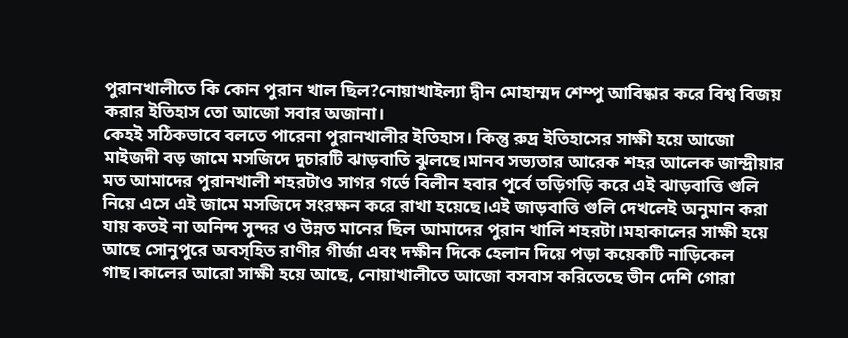পুরানখালীতে কি কোন পুরান খাল ছিল?নোয়াখাইল্যা দ্বীন মোহাম্মদ শেম্পু আবিষ্কার করে বিশ্ব বিজয় করার ইতিহাস তো আজো সবার অজানা।
কেহই সঠিকভাবে বলতে পারেনা পুরানখালীর ইতিহাস। কিন্তু রুদ্র ইতিহাসের সাক্ষী হয়ে আজো মাইজদী বড় জামে মসজিদে দুচারটি ঝাড়বাতি ঝুলছে।মানব সভ্যতার আরেক শহর আলেক জান্দ্রীয়ার মত আমাদের পুরানখালী শহরটাও সাগর গর্ভে বিলীন হবার পূর্বে তড়িগড়ি করে এই ঝাড়বাত্তি গুলি নিয়ে এসে এই জামে মসজিদে সংরক্ষন করে রাখা হয়েছে।এই জাড়বাত্তি গুলি দেখলেই অনুমান করা যায় কতই না অনিন্দ সুন্দর ও উন্নত মানের ছিল আমাদের পুরান খালি শহরটা।মহাকালের সাক্ষী হয়ে আছে সোনুপুরে অবস্হিত রাণীর গীর্জা এবং দক্ষীন দিকে হেলান দিয়ে পড়া কয়েকটি নাড়িকেল গাছ।কালের আরো সাক্ষী হয়ে আছে, নোয়াখালীতে আজো বসবাস করিতেছে ভীন দেশি গোরা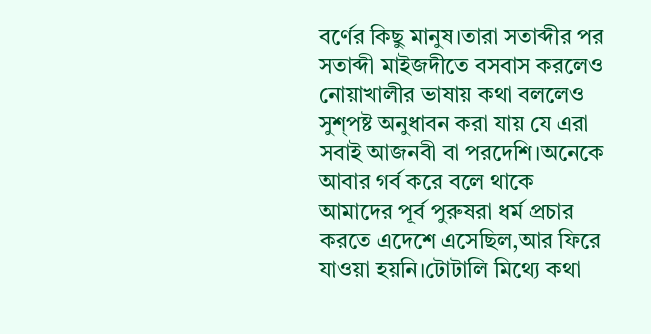বর্ণের কিছু মানুষ।তারা সতাব্দীর পর সতাব্দী মাইজদীতে বসবাস করলেও নোয়াখালীর ভাষায় কথা বললেও সুশ্পষ্ট অনুধাবন করা যায় যে এরা সবাই আজনবী বা পরদেশি।অনেকে আবার গর্ব করে বলে থাকে আমাদের পূর্ব পুরুষরা ধর্ম প্রচার করতে এদেশে এসেছিল,আর ফিরে যাওয়া হয়নি।টোটালি মিথ্যে কথা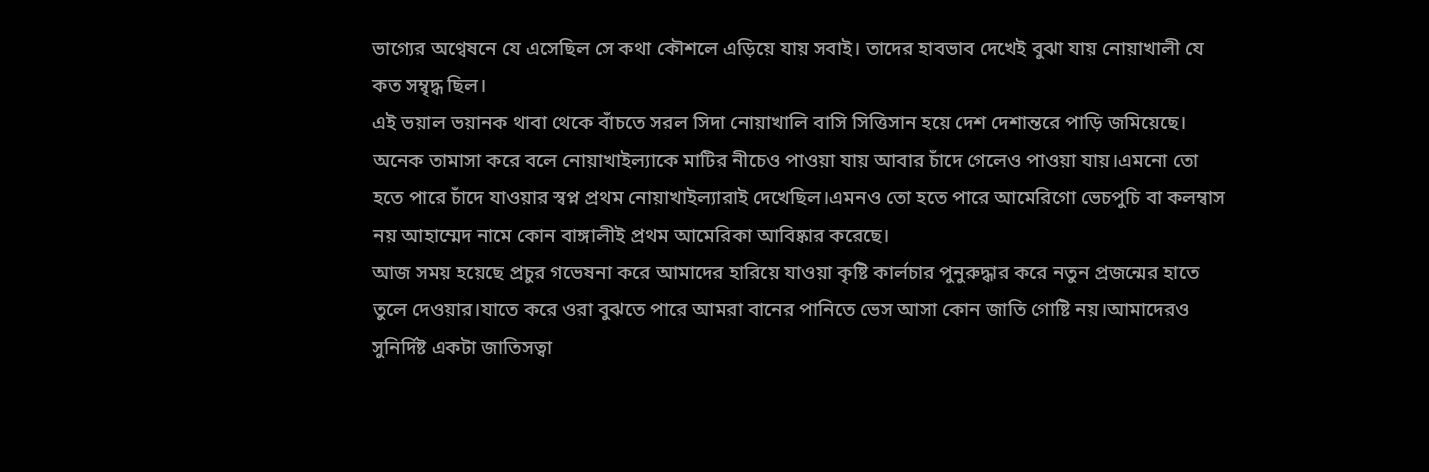ভাগ্যের অণ্বেষনে যে এসেছিল সে কথা কৌশলে এড়িয়ে যায় সবাই। তাদের হাবভাব দেখেই বুঝা যায় নোয়াখালী যে কত সম্বৃদ্ধ ছিল।
এই ভয়াল ভয়ানক থাবা থেকে বাঁচতে সরল সিদা নোয়াখালি বাসি সিত্তিসান হয়ে দেশ দেশান্তরে পাড়ি জমিয়েছে। অনেক তামাসা করে বলে নোয়াখাইল্যাকে মাটির নীচেও পাওয়া যায় আবার চাঁদে গেলেও পাওয়া যায়।এমনো তো হতে পারে চাঁদে যাওয়ার স্বপ্ন প্রথম নোয়াখাইল্যারাই দেখেছিল।এমনও তো হতে পারে আমেরিগো ভেচপুচি বা কলম্বাস নয় আহাম্মেদ নামে কোন বাঙ্গালীই প্রথম আমেরিকা আবিষ্কার করেছে।
আজ সময় হয়েছে প্রচুর গভেষনা করে আমাদের হারিয়ে যাওয়া কৃষ্টি কার্লচার পুনুরুদ্ধার করে নতুন প্রজন্মের হাতে তুলে দেওয়ার।যাতে করে ওরা বুঝতে পারে আমরা বানের পানিতে ভেস আসা কোন জাতি গোষ্টি নয়।আমাদেরও সুনির্দিষ্ট একটা জাতিসত্বা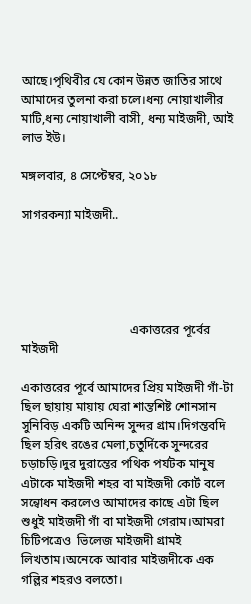আছে।পৃথিবীর যে কোন উন্নত জাতির সাথে আমাদের তুলনা করা চলে।ধন্য নোয়াখালীর মাটি,ধন্য নোয়াখালী বাসী, ধন্য মাইজদী, আই লাভ ইউ।

মঙ্গলবার, ৪ সেপ্টেম্বর, ২০১৮

সাগরকন্যা মাইজদী..





                                   একাত্তরের পূর্বের মাইজদী

একাত্তরের পূর্বে আমাদের প্রিয় মাইজদী গাঁ-টা ছিল ছায়ায় মায়ায় ঘেরা শান্তশিষ্ট শোনসান সুনিবিড় একটি অনিন্দ সুন্দর গ্রাম।দিগন্তবদি ছিল হরিৎ রঙের মেলা,চতুর্দিকে সুন্দরের চড়াচড়ি।দুর দুরান্তের পথিক পর্যটক মানুষ এটাকে মাইজদী শহর বা মাইজদী কোর্ট বলে সন্বোধন করলেও আমাদের কাছে এটা ছিল শুধুই মাইজদী গাঁ বা মাইজদী গেরাম।আমরা চিটিপত্রেও  ভিলেজ মাইজদী গ্রামই লিখতাম।অনেকে আবার মাইজদীকে এক গল্লির শহরও বলতো।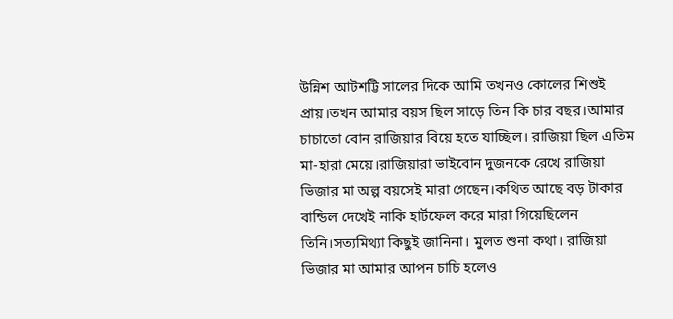উন্নিশ আটশট্টি সালের দিকে আমি তখনও কোলের শিশুই প্রায়।তখন আমার বয়স ছিল সাড়ে তিন কি চার বছর।আমার চাচাতো বোন রাজিয়ার বিয়ে হতে যাচ্ছিল। রাজিয়া ছিল এতিম মা-হারা মেয়ে।রাজিয়ারা ভাইবোন দুজনকে রেখে রাজিয়া ভিজার মা অল্প বয়সেই মারা গেছেন।কথিত আছে বড় টাকার বান্ডিল দেখেই নাকি হার্টফেল করে মারা গিয়েছিলেন তিনি।সত্যমিথ্যা কিছুই জানিনা। মুলত শুনা কথা। রাজিয়া ভিজার মা আমার আপন চাচি হলেও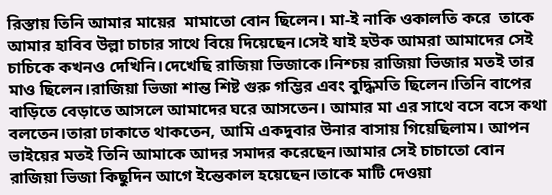রিস্তায় তিনি আমার মায়ের  মামাতো বোন ছিলেন। মা-ই নাকি ওকালতি করে  তাকে আমার হাবিব উল্লা চাচার সাথে বিয়ে দিয়েছেন।সেই যাই হউক আমরা আমাদের সেই চাচিকে কখনও দেখিনি।দেখেছি রাজিয়া ভিজাকে।নিশ্চয় রাজিয়া ভিজার মতই তার মাও ছিলেন।রাজিয়া ভিজা শান্ত শিষ্ট গুরু গম্ভির এবং বুদ্ধিমতি ছিলেন।তিনি বাপের বাড়িতে বেড়াতে আসলে আমাদের ঘরে আসতেন। আমার মা এর সাথে বসে বসে কথা বলতেন।তারা ঢাকাতে থাকতেন, আমি একদুবার উনার বাসায় গিয়েছিলাম। আপন ভাইয়ের মতই তিনি আমাকে আদর সমাদর করেছেন।আমার সেই চাচাতো বোন রাজিয়া ভিজা কিছুদিন আগে ইন্তেকাল হয়েছেন।তাকে মাটি দেওয়া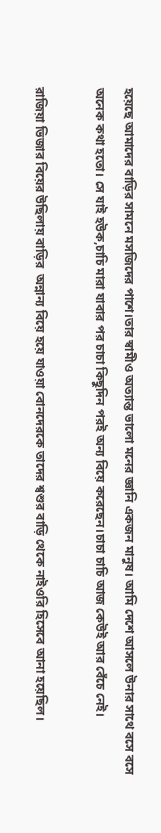হয়েছে আমাদের বাড়ির সামনে মসজিদের পাশে।তার স্বামীও অত্যান্ত ভালো মনের জ্ঞানি একজন মানুষ। আমি দেশে আসলে উনার সাথে বসে বসে অনেক কথা হতো। সে যাই হউক,চাচি মারা যাবার পর চাচা কিছুদিন পরই অন্য বিয়ে করেছেন।চাচা চাচি আজ কেউই আর বেঁচে নেই।

রাজিয়া ভিজার বিয়ের উছিলায় বাড়ির  অন্নান্য বিয়ে হয়ে যাওয়া বোনদেরকে তাদের শ্বশুর বাড়ি থেকে নাইওরি হিসেবে আনা হয়েছিল।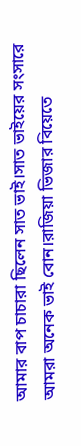আমার বাপ চাচারা ছিলেন সাত ভাই।সাত ভাইয়ের সংসারে আমরা অনেক ভাই বোন।রাজিয়া ভিজার বিয়েতে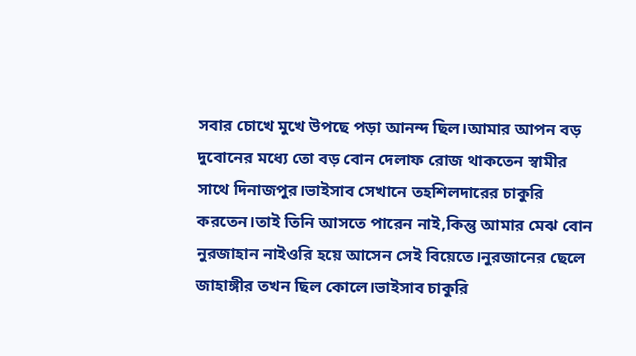সবার চোখে মুখে উপছে পড়া আনন্দ ছিল।আমার আপন বড় দুবোনের মধ্যে তো বড় বোন দেলাফ রোজ থাকতেন স্বামীর সাথে দিনাজপুর।ভাইসাব সেখানে তহশিলদারের চাকুরি করতেন।তাই তিনি আসতে পারেন নাই,কিন্তু আমার মেঝ বোন নুরজাহান নাইওরি হয়ে আসেন সেই বিয়েতে।নুরজানের ছেলে জাহাঙ্গীর তখন ছিল কোলে।ভাইসাব চাকুরি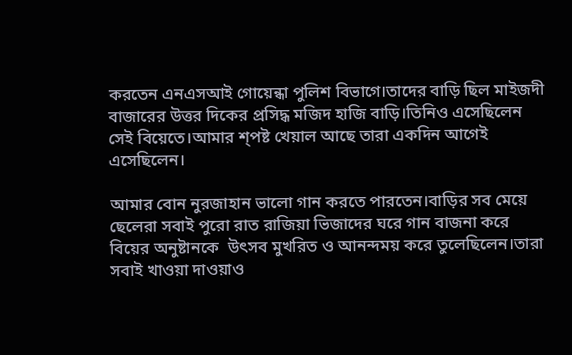করতেন এনএসআই গোয়েন্ধা পুলিশ বিভাগে।তাদের বাড়ি ছিল মাইজদী বাজারের উত্তর দিকের প্রসিদ্ধ মজিদ হাজি বাড়ি।তিনিও এসেছিলেন সেই বিয়েতে।আমার শ্পষ্ট খেয়াল আছে তারা একদিন আগেই এসেছিলেন।

আমার বোন নুরজাহান ভালো গান করতে পারতেন।বাড়ির সব মেয়ে ছেলেরা সবাই পুরো রাত রাজিয়া ভিজাদের ঘরে গান বাজনা করে বিয়ের অনুষ্টানকে  উৎসব মুখরিত ও আনন্দময় করে তুলেছিলেন।তারা সবাই খাওয়া দাওয়াও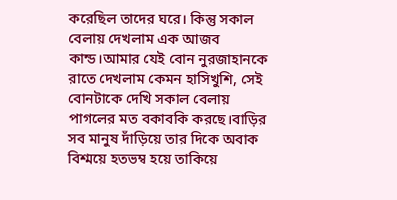করেছিল তাদের ঘরে। কিন্তু সকাল বেলায় দেখলাম এক আজব কান্ড।আমার যেই বোন নুরজাহানকে রাতে দেখলাম কেমন হাসিখুশি, সেই বোনটাকে দেখি সকাল বেলায় পাগলের মত বকাবকি করছে।বাড়ির সব মানুষ দাঁড়িয়ে তার দিকে অবাক বিশ্ময়ে হতভম্ব হয়ে তাকিয়ে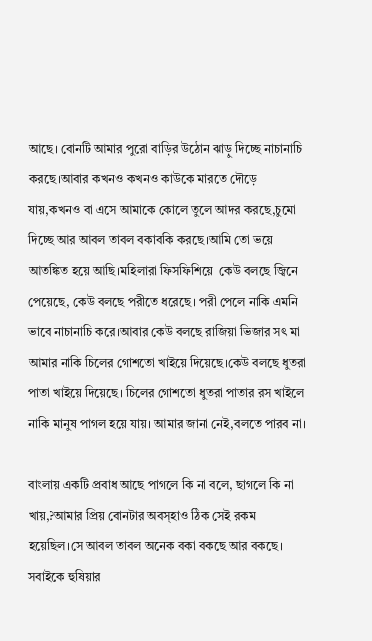আছে। বোনটি আমার পুরো বাড়ির উঠোন ঝাড়ু দিচ্ছে নাচানাচি করছে।আবার কখনও কখনও কাউকে মারতে দৌড়ে যায়,কখনও বা এসে আমাকে কোলে তুলে আদর করছে,চুমো দিচ্ছে আর আবল তাবল বকাবকি করছে।আমি তো ভয়ে আতঙ্কিত হয়ে আছি।মহিলারা ফিসফিশিয়ে  কেউ বলছে জ্বিনে পেয়েছে, কেউ বলছে পরীতে ধরেছে। পরী পেলে নাকি এমনি ভাবে নাচানাচি করে।আবার কেউ বলছে রাজিয়া ভিজার সৎ মা আমার নাকি চিলের গোশতো খাইয়ে দিয়েছে।কেউ বলছে ধুতরা পাতা খাইয়ে দিয়েছে। চিলের গোশতো ধুতরা পাতার রস খাইলে নাকি মানুষ পাগল হয়ে যায়। আমার জানা নেই,বলতে পারব না।

বাংলায় একটি প্রবাধ আছে পাগলে কি না বলে, ছাগলে কি না খায়,?আমার প্রিয় বোনটার অবস্হাও ঠিক সেই রকম হয়েছিল।সে আবল তাবল অনেক বকা বকছে আর বকছে। সবাইকে হুষিয়ার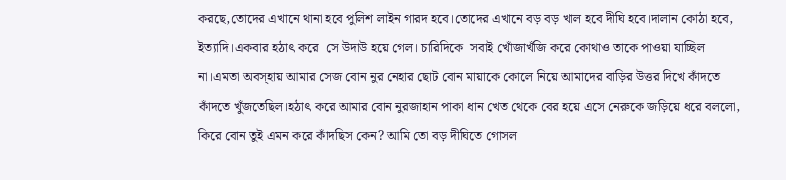করছে,তোদের এখানে থানা হবে পুলিশ লাইন গারদ হবে।তোদের এখানে বড় বড় খাল হবে দীঘি হবে।দালান কোঠা হবে, ইত্যাদি।একবার হঠাৎ করে  সে উদাউ হয়ে গেল। চারিদিকে  সবাই খোঁজাখঁজি করে কোথাও তাকে পাওয়া যাচ্ছিল না।এমতা অবস্হায় আমার সেজ বোন নুর নেহার ছোট বোন মায়াকে কোলে নিয়ে আমাদের বাড়ির উত্তর দিখে কাঁদতে কাঁদতে খুঁজতেছিল।হঠাৎ করে আমার বোন নুরজাহান পাকা ধান খেত থেকে বের হয়ে এসে নেরুকে জড়িয়ে ধরে বললো, কিরে বোন তুই এমন করে কাঁদছিস কেন? আমি তো বড় দীঘিতে গোসল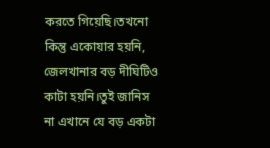করতে গিয়েছি।তখনো কিন্তু একোয়ার হয়নি, জেলখানার বড় দীঘিটিও কাটা হয়নি।তুই জানিস না এখানে যে বড় একটা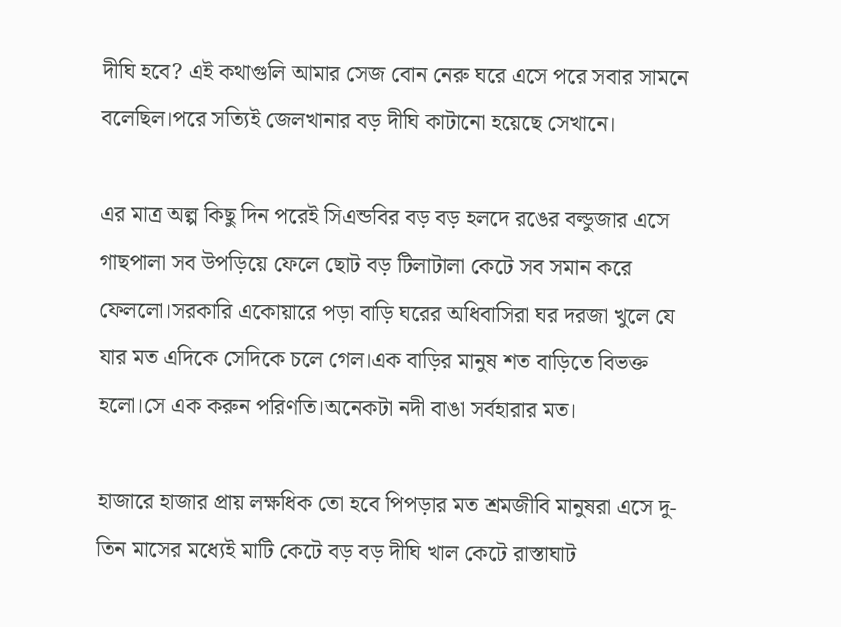দীঘি হবে? এই কথাগুলি আমার সেজ বোন নেরু ঘরে এসে পরে সবার সামনে বলেছিল।পরে সত্যিই জেলখানার বড় দীঘি কাটানো হয়েছে সেখানে।

এর মাত্র অল্প কিছু দিন পরেই সিএন্ডবির বড় বড় হলদে রঙের বল্ডুজার এসে গাছপালা সব উপড়িয়ে ফেলে ছোট বড় টিলাটালা কেটে সব সমান করে ফেললো।সরকারি একোয়ারে পড়া বাড়ি ঘরের অধিবাসিরা ঘর দরজা খুলে যে যার মত এদিকে সেদিকে চলে গেল।এক বাড়ির মানুষ শত বাড়িতে বিভক্ত হলো।সে এক করুন পরিণতি।অনেকটা নদী বাঙা সর্বহারার মত।

হাজারে হাজার প্রায় লক্ষধিক তো হবে পিপড়ার মত শ্রমজীবি মানুষরা এসে দু-তিন মাসের মধ্যেই মাটি কেটে বড় বড় দীঘি খাল কেটে রাস্তাঘাট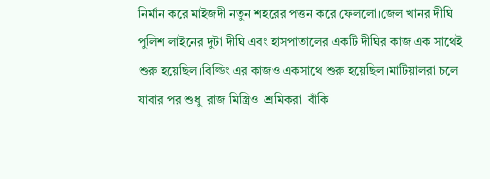নির্মান করে মাইজদী নতুন শহরের পত্তন করে ফেললো।জেল খানর দীঘি পুলিশ লাইনের দুটা দীঘি এবং হাসপাতালের একটি দীঘির কাজ এক সাথেই শুরু হয়েছিল।বিল্ডিং এর কাজও একসাথে শুরু হয়েছিল।মাটিয়ালরা চলে যাবার পর শুধু  রাজ মিস্ত্রিও  শ্রমিকরা  বাঁকি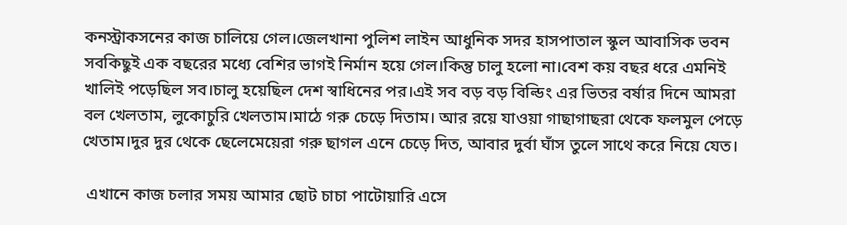কনস্ট্রাকসনের কাজ চালিয়ে গেল।জেলখানা পুলিশ লাইন আধুনিক সদর হাসপাতাল স্কুল আবাসিক ভবন সবকিছুই এক বছরের মধ্যে বেশির ভাগই নির্মান হয়ে গেল।কিন্তু চালু হলো না।বেশ কয় বছর ধরে এমনিই খালিই পড়েছিল সব।চালু হয়েছিল দেশ স্বাধিনের পর।এই সব বড় বড় বিল্ডিং এর ভিতর বর্ষার দিনে আমরা বল খেলতাম, লুকোচুরি খেলতাম।মাঠে গরু চেড়ে দিতাম। আর রয়ে যাওয়া গাছাগাছরা থেকে ফলমুল পেড়ে খেতাম।দুর দুর থেকে ছেলেমেয়েরা গরু ছাগল এনে চেড়ে দিত, আবার দুর্বা ঘাঁস তুলে সাথে করে নিয়ে যেত।

 এখানে কাজ চলার সময় আমার ছোট চাচা পাটোয়ারি এসে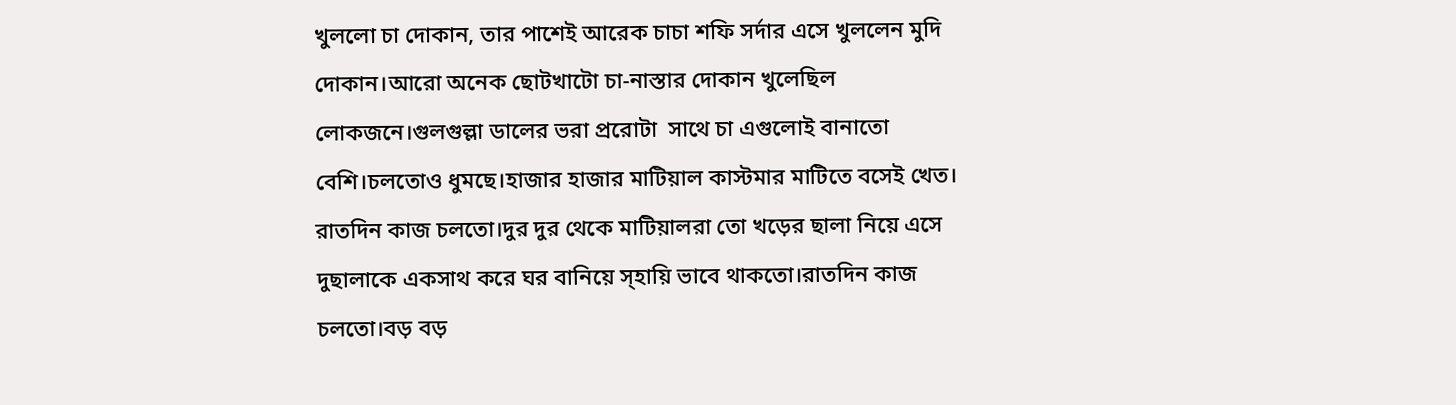খুললো চা দোকান, তার পাশেই আরেক চাচা শফি সর্দার এসে খুললেন মুদি দোকান।আরো অনেক ছোটখাটো চা-নাস্তার দোকান খুলেছিল লোকজনে।গুলগুল্লা ডালের ভরা প্ররোটা  সাথে চা এগুলোই বানাতো বেশি।চলতোও ধুমছে।হাজার হাজার মাটিয়াল কাস্টমার মাটিতে বসেই খেত। রাতদিন কাজ চলতো।দুর দুর থেকে মাটিয়ালরা তো খড়ের ছালা নিয়ে এসে দুছালাকে একসাথ করে ঘর বানিয়ে স্হায়ি ভাবে থাকতো।রাতদিন কাজ চলতো।বড় বড়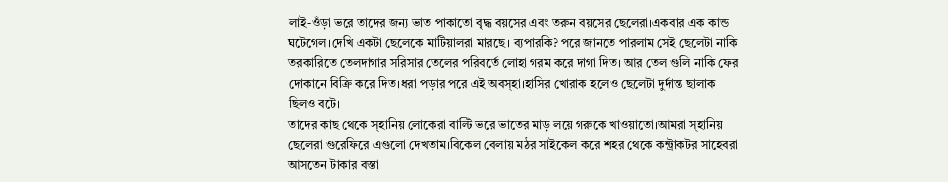লাই-ওঁড়া ভরে তাদের জন্য ভাত পাকাতো বৃদ্ধ বয়সের এবং তরুন বয়সের ছেলেরা।একবার এক কান্ড ঘটেগেল।দেখি একটা ছেলেকে মাটিয়ালরা মারছে। ব্যপারকি? পরে জানতে পারলাম সেই ছেলেটা নাকি তরকারিতে তেলদাগার সরিসার তেলের পরিবর্তে লোহা গরম করে দাগা দিত। আর তেল গুলি নাকি ফের দোকানে বিক্রি করে দিত।ধরা পড়ার পরে এই অবস্হা।হাসির খোরাক হলেও ছেলেটা দুর্দান্ত ছালাক ছিলও বটে।
তাদের কাছ থেকে স্হানিয় লোকেরা বাল্টি ভরে ভাতের মাড় লয়ে গরুকে খাওয়াতো।আমরা স্হানিয় ছেলেরা গুরেফিরে এগুলো দেখতাম।বিকেল বেলায় মঠর সাইকেল করে শহর থেকে কন্ট্রাকটর সাহেবরা আসতেন টাকার বস্তা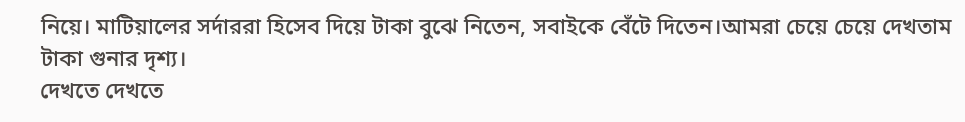নিয়ে। মাটিয়ালের সর্দাররা হিসেব দিয়ে টাকা বুঝে নিতেন, সবাইকে বেঁটে দিতেন।আমরা চেয়ে চেয়ে দেখতাম টাকা গুনার দৃশ্য।
দেখতে দেখতে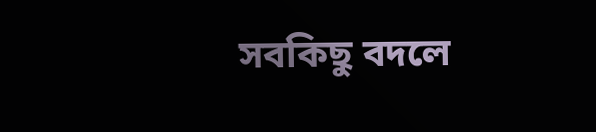সবকিছু বদলে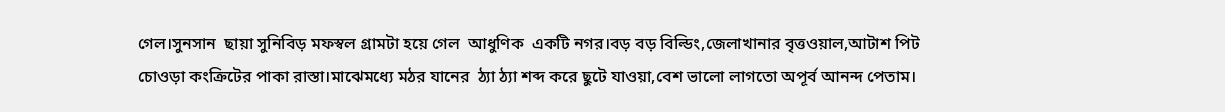গেল।সুনসান  ছায়া সুনিবিড় মফস্বল গ্রামটা হয়ে গেল  আধুণিক  একটি নগর।বড় বড় বিল্ডিং,জেলাখানার বৃত্তওয়াল,আটাশ পিট চোওড়া কংক্রিটের পাকা রাস্তা।মাঝেমধ্যে মঠর যানের  ঠ্যা ঠ্যা শব্দ করে ছুটে যাওয়া,বেশ ভালো লাগতো অপূর্ব আনন্দ পেতাম।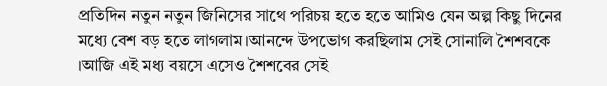প্রতিদিন নতুন নতুন জিনিসের সাথে পরিচয় হতে হতে আমিও যেন অল্প কিছু দিনের মধ্যে বেশ বড় হতে লাগলাম।আনন্দে উপভোগ করছিলাম সেই সোনালি শৈশবকে ।আজি এই মধ্য বয়সে এসেও শৈশবের সেই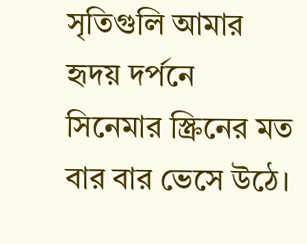সৃতিগুলি আমার হৃদয় দর্পনে সিনেমার স্ক্রিনের মত বার বার ভেসে উঠে।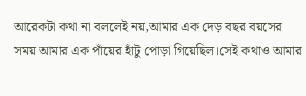আরেকটা কথা না বললেই নয়,আমার এক দেড় বছর বয়সের সময় আমার এক পাঁয়ের হাঁটু পোড়া গিয়েছিল।সেই কথাও আমার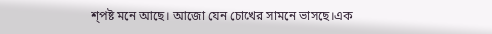শ্পষ্ট মনে আছে। আজো যেন চোখের সামনে ভাসছে।এক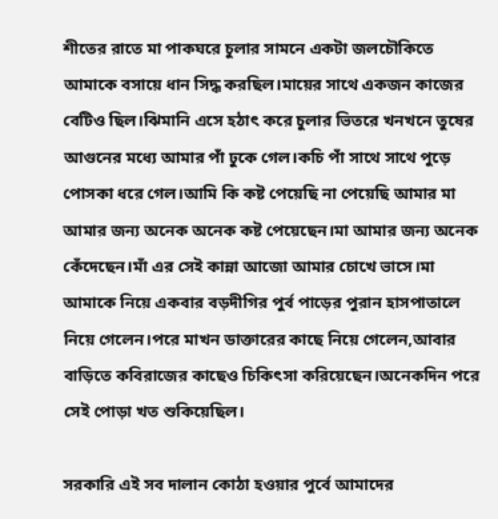শীতের রাতে মা পাকঘরে চুলার সামনে একটা জলচৌকিতে আমাকে বসায়ে ধান সিদ্ধ করছিল।মায়ের সাথে একজন কাজের বেটিও ছিল।ঝিমানি এসে হঠাৎ করে চুলার ভিতরে খনখনে তুষের আগুনের মধ্যে আমার পাঁ ঢুকে গেল।কচি পাঁ সাথে সাথে পুড়ে পোসকা ধরে গেল।আমি কি কষ্ট পেয়েছি না পেয়েছি আমার মা আমার জন্য অনেক অনেক কষ্ট পেয়েছেন।মা আমার জন্য অনেক কেঁদেছেন।মাঁ এর সেই কান্না আজো আমার চোখে ভাসে।মা আমাকে নিয়ে একবার বড়দীগির পুর্ব পাড়ের পুরান হাসপাতালে নিয়ে গেলেন।পরে মাখন ডাক্তারের কাছে নিয়ে গেলেন,আবার বাড়িতে কবিরাজের কাছেও চিকিৎসা করিয়েছেন।অনেকদিন পরে সেই পোড়া খত শুকিয়েছিল।

সরকারি এই সব দালান কোঠা হওয়ার পুর্বে আমাদের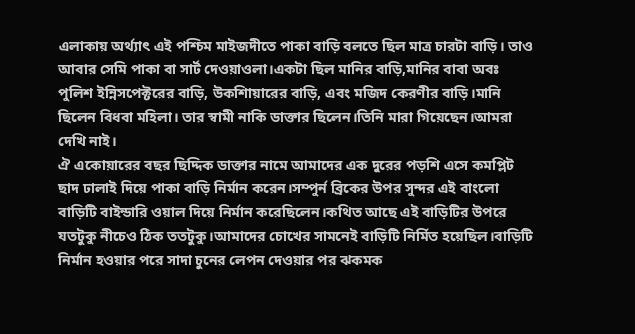এলাকায় অর্থ্যাৎ এই পশ্চিম মাইজদীতে পাকা বাড়ি বলতে ছিল মাত্র চারটা বাড়ি। তাও আবার সেমি পাকা বা সার্ট দেওয়াওলা।একটা ছিল মানির বাড়ি,মানির বাবা অবঃ পুলিশ ইন্নিসপেক্টরের বাড়ি, উকশিায়ারের বাড়ি, এবং মজিদ কেরণীর বাড়ি।মানি ছিলেন বিধবা মহিলা। তার স্বামী নাকি ডাক্তার ছিলেন।তিনি মারা গিয়েছেন।আমরা দেখি নাই।
ঐ একোয়ারের বছর ছিদ্দিক ডাক্তার নামে আমাদের এক দুরের পড়শি এসে কমপ্লিট ছাদ ঢালাই দিয়ে পাকা বাড়ি নির্মান করেন।সম্পুর্ন ব্রিকের উপর সুন্দর এই বাংলো বাড়িটি বাইন্ডারি ওয়াল দিয়ে নির্মান করেছিলেন।কথিত আছে এই বাড়িটির উপরে যতটুকু নীচেও ঠিক ততটুকু।আমাদের চোখের সামনেই বাড়িটি নির্মিত হয়েছিল।বাড়িটি নির্মান হওয়ার পরে সাদা চুনের লেপন দেওয়ার পর ঝকমক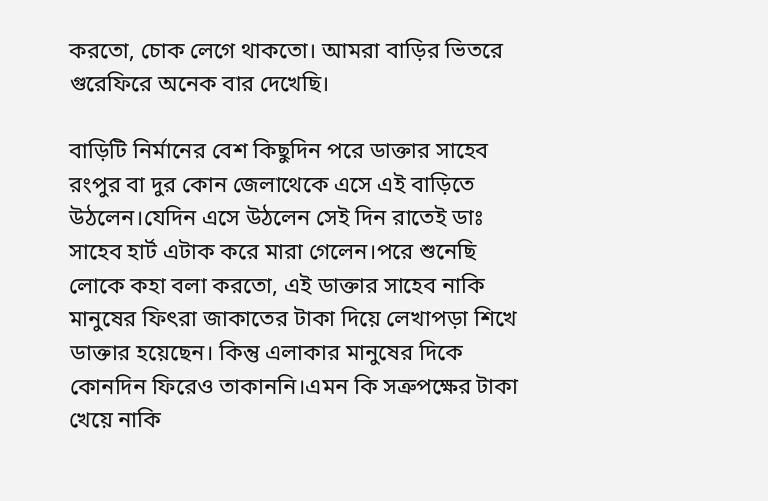করতো, চোক লেগে থাকতো। আমরা বাড়ির ভিতরে গুরেফিরে অনেক বার দেখেছি।

বাড়িটি নির্মানের বেশ কিছুদিন পরে ডাক্তার সাহেব রংপুর বা দুর কোন জেলাথেকে এসে এই বাড়িতে উঠলেন।যেদিন এসে উঠলেন সেই দিন রাতেই ডাঃ সাহেব হার্ট এটাক করে মারা গেলেন।পরে শুনেছি লোকে কহা বলা করতো, এই ডাক্তার সাহেব নাকি মানুষের ফিৎরা জাকাতের টাকা দিয়ে লেখাপড়া শিখে ডাক্তার হয়েছেন। কিন্তু এলাকার মানুষের দিকে কোনদিন ফিরেও তাকাননি।এমন কি সত্রুপক্ষের টাকা খেয়ে নাকি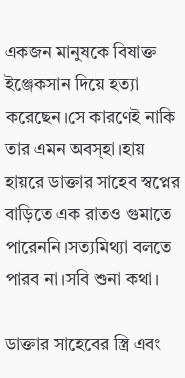একজন মানুষকে বিষাক্ত ইঞ্জেকসান দিয়ে হত্যা করেছেন।সে কারণেই নাকি তার এমন অবস্হা।হায় হায়রে ডাক্তার সাহেব স্বপ্নের বাড়িতে এক রাতও গুমাতে পারেননি।সত্যমিথ্যা বলতে পারব না।সবি শুনা কথা।

ডাক্তার সাহেবের স্ত্রি এবং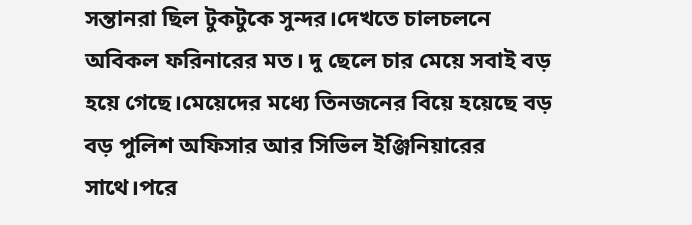সন্তানরা ছিল টুকটুকে সুন্দর।দেখতে চালচলনে অবিকল ফরিনারের মত। দু ছেলে চার মেয়ে সবাই বড় হয়ে গেছে।মেয়েদের মধ্যে তিনজনের বিয়ে হয়েছে বড় বড় পুলিশ অফিসার আর সিভিল ইঞ্জিনিয়ারের সাথে।পরে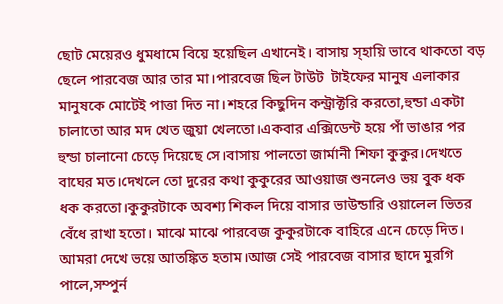ছোট মেয়েরও ধুমধামে বিয়ে হয়েছিল এখানেই। বাসায় স্হায়ি ভাবে থাকতো বড় ছেলে পারবেজ আর তার মা।পারবেজ ছিল টাউট  টাইফের মানুষ এলাকার মানুষকে মোটেই পাত্তা দিত না।শহরে কিছুদিন কন্ট্রাক্টরি করতো,হুন্ডা একটা চালাতো আর মদ খেত জুয়া খেলতো।একবার এক্সিডেন্ট হয়ে পাঁ ভাঙার পর হুন্ডা চালানো চেড়ে দিয়েছে সে।বাসায় পালতো জার্মানী শিফা কুকুর।দেখতে বাঘের মত।দেখলে তো দুরের কথা কুকুরের আওয়াজ শুনলেও ভয় বুক ধক ধক করতো।কুকুরটাকে অবশ্য শিকল দিয়ে বাসার ভাউন্ডারি ওয়ালেল ভিতর বেঁধে রাখা হতো। মাঝে মাঝে পারবেজ কুকুরটাকে বাহিরে এনে চেড়ে দিত। আমরা দেখে ভয়ে আতঙ্কিত হতাম।আজ সেই পারবেজ বাসার ছাদে মুরগি পালে,সম্পুর্ন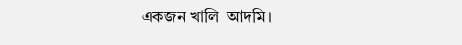একজন খালি  আদমি।